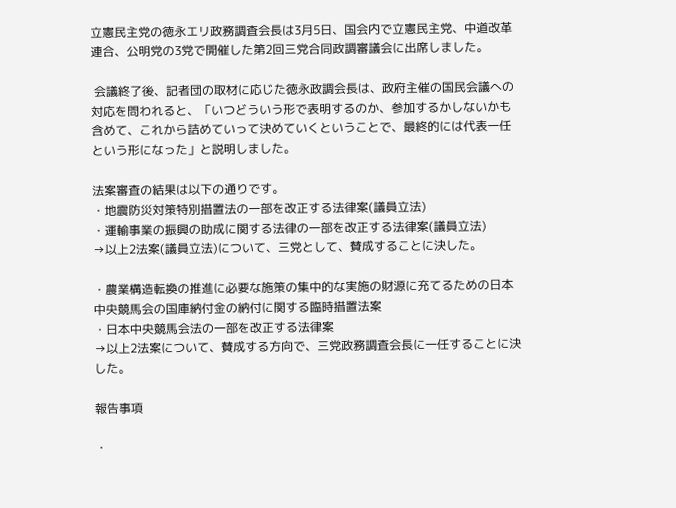立憲民主党の徳永エリ政務調査会長は3月5日、国会内で立憲民主党、中道改革連合、公明党の3党で開催した第2回三党合同政調審議会に出席しました。

 会議終了後、記者団の取材に応じた徳永政調会長は、政府主催の国民会議への対応を問われると、「いつどういう形で表明するのか、参加するかしないかも含めて、これから詰めていって決めていくということで、最終的には代表一任という形になった」と説明しました。

法案審査の結果は以下の通りです。
・地震防災対策特別措置法の一部を改正する法律案(議員立法)
・運輸事業の振興の助成に関する法律の一部を改正する法律案(議員立法)
→以上2法案(議員立法)について、三党として、賛成することに決した。

・農業構造転換の推進に必要な施策の集中的な実施の財源に充てるための日本中央競馬会の国庫納付金の納付に関する臨時措置法案
・日本中央競馬会法の一部を改正する法律案
→以上2法案について、賛成する方向で、三党政務調査会長に一任することに決した。

報告事項

・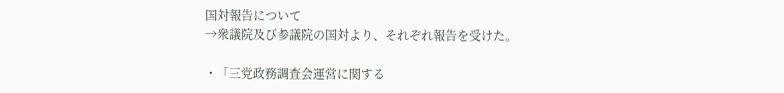国対報告について
→衆議院及び参議院の国対より、それぞれ報告を受けた。

・「三党政務調査会運営に関する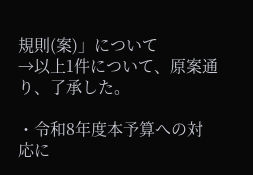規則(案)」について
→以上1件について、原案通り、了承した。

・令和8年度本予算への対応に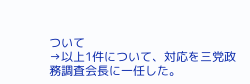ついて
→以上1件について、対応を三党政務調査会長に一任した。